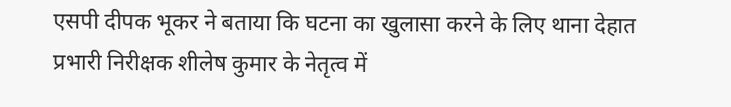एसपी दीपक भूकर ने बताया कि घटना का खुलासा करने के लिए थाना देहात प्रभारी निरीक्षक शीलेष कुमार के नेतृत्व में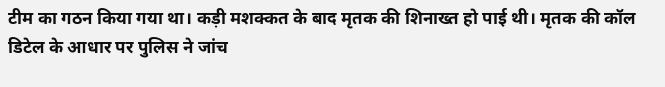टीम का गठन किया गया था। कड़ी मशक्कत के बाद मृतक की शिनाख्त हो पाई थी। मृतक की कॉल डिटेल के आधार पर पुलिस ने जांच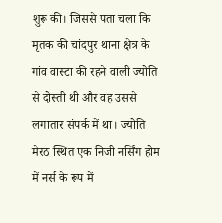शुरू की। जिससे पता चला कि मृतक की चांदपुर थाना क्षेत्र के गांव वास्टा की रहने वाली ज्योति से दोस्ती थी और वह उससे लगातार संपर्क में था। ज्योति मेरठ स्थित एक निजी नर्सिंग होम में नर्स के रूप में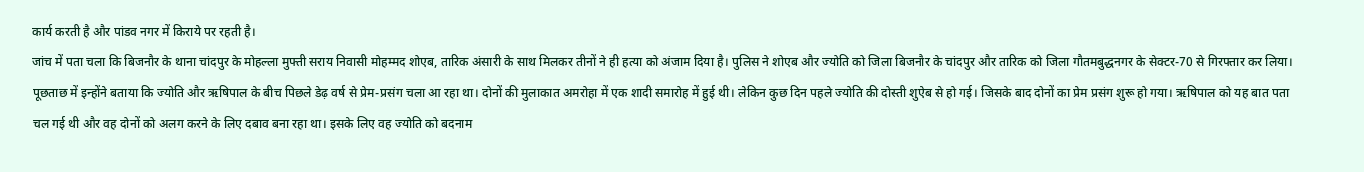कार्य करती है और पांडव नगर में किराये पर रहती है।
जांच में पता चला कि बिजनौर के थाना चांदपुर के मोहल्ला मुफ्ती सराय निवासी मोहम्मद शोएब, तारिक अंसारी के साथ मिलकर तीनों ने ही हत्या को अंजाम दिया है। पुलिस ने शोएब और ज्योति को जिला बिजनौर के चांदपुर और तारिक को जिला गौतमबुद्धनगर के सेक्टर-70 से गिरफ्तार कर लिया।
पूछताछ में इन्होंने बताया कि ज्योति और ऋषिपाल के बीच पिछले डेढ़ वर्ष से प्रेम-प्रसंग चला आ रहा था। दोनों की मुलाकात अमरोहा में एक शादी समारोह में हुई थी। लेकिन कुछ दिन पहले ज्योति की दोस्ती शुऐब से हो गई। जिसके बाद दोनों का प्रेम प्रसंग शुरू हो गया। ऋषिपाल को यह बात पता चल गई थी और वह दोनों को अलग करने के लिए दबाव बना रहा था। इसके लिए वह ज्योति को बदनाम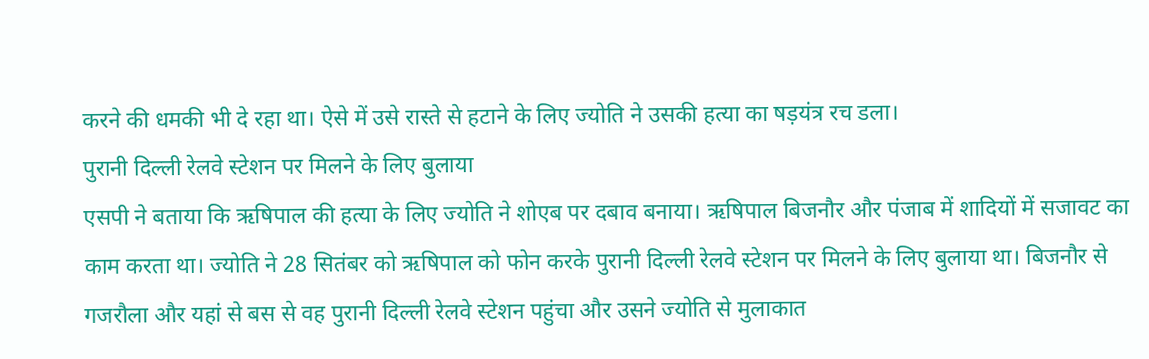करने की धमकी भी दे रहा था। ऐसे में उसे रास्ते से हटाने के लिए ज्योति ने उसकी हत्या का षड़यंत्र रच डला।
पुरानी दिल्ली रेलवे स्टेशन पर मिलने के लिए बुलाया
एसपी ने बताया कि ऋषिपाल की हत्या के लिए ज्योति ने शोएब पर दबाव बनाया। ऋषिपाल बिजनौर और पंजाब में शादियों में सजावट का काम करता था। ज्योति ने 28 सितंबर को ऋषिपाल को फोन करके पुरानी दिल्ली रेलवे स्टेशन पर मिलने के लिए बुलाया था। बिजनौर से गजरौला और यहां से बस से वह पुरानी दिल्ली रेलवे स्टेशन पहुंचा और उसने ज्योति से मुलाकात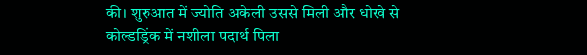की। शुरुआत में ज्योति अकेली उससे मिली और धोखे से कोल्डड्रिंक में नशीला पदार्थ पिला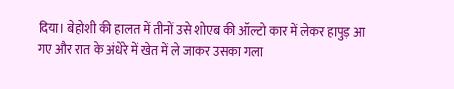दिया। बेहोशी की हालत में तीनों उसे शोएब की ऑल्टो कार में लेकर हापुड़ आ गए और रात के अंधेरे में खेत में ले जाकर उसका गला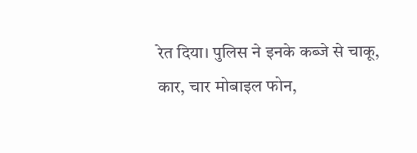रेत दिया। पुलिस ने इनके कब्जे से चाकू, कार, चार मोबाइल फोन,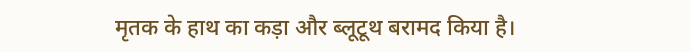मृतक के हाथ का कड़ा और ब्लूटूथ बरामद किया है।